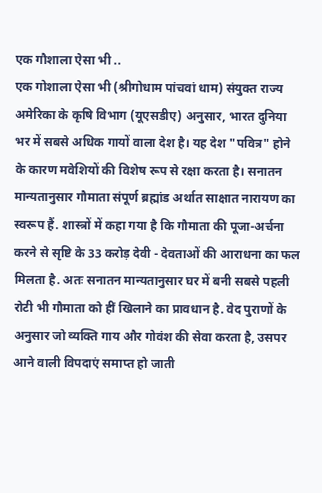एक गौशाला ऐसा भी ..
एक गोशाला ऐसा भी (श्रीगोधाम पांचवां धाम) संयुक्त राज्य अमेरिका के कृषि विभाग (यूएसडीए) अनुसार, भारत दुनिया भर में सबसे अधिक गायों वाला देश है। यह देश "पवित्र" होने के कारण मवेशियों की विशेष रूप से रक्षा करता है। सनातन मान्यतानुसार गौमाता संपूर्ण ब्रह्मांड अर्थात साक्षात नारायण का स्वरूप हैं. शास्त्रों में कहा गया है कि गौमाता की पूजा-अर्चना करने से सृष्टि के 33 करोड़ देवी - देवताओं की आराधना का फल मिलता है. अतः सनातन मान्यतानुसार घर में बनी सबसे पहली रोटी भी गौमाता को हीं खिलाने का प्रावधान है. वेद पुराणों के अनुसार जो व्यक्ति गाय और गोवंश की सेवा करता है, उसपर आने वाली विपदाएं समाप्त हो जाती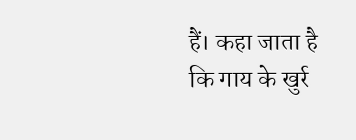हैं। कहा जाता है कि गाय के खुर्र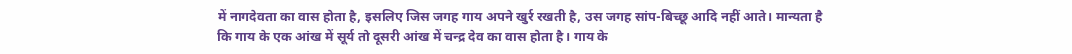में नागदेवता का वास होता है, इसलिए जिस जगह गाय अपने खुर्र रखती है, उस जगह सांप-बिच्छू आदि नहीं आते। मान्यता है कि गाय के एक आंख में सूर्य तो दूसरी आंख में चन्द्र देव का वास होता है। गाय के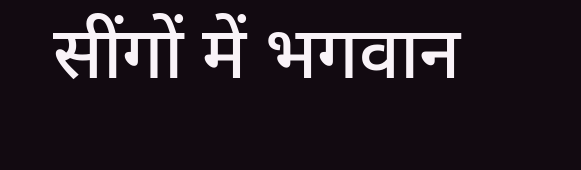सींगों में भगवान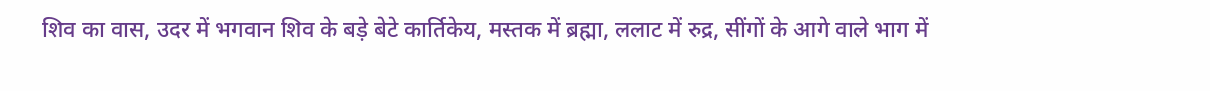शिव का वास, उदर में भगवान शिव के बड़े बेटे कार्तिकेय, मस्तक में ब्रह्मा, ललाट में रुद्र, सींगों के आगे वाले भाग में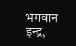भगवान इन्द्र,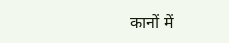कानों में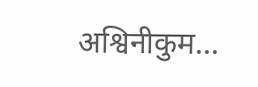अश्विनीकुम...